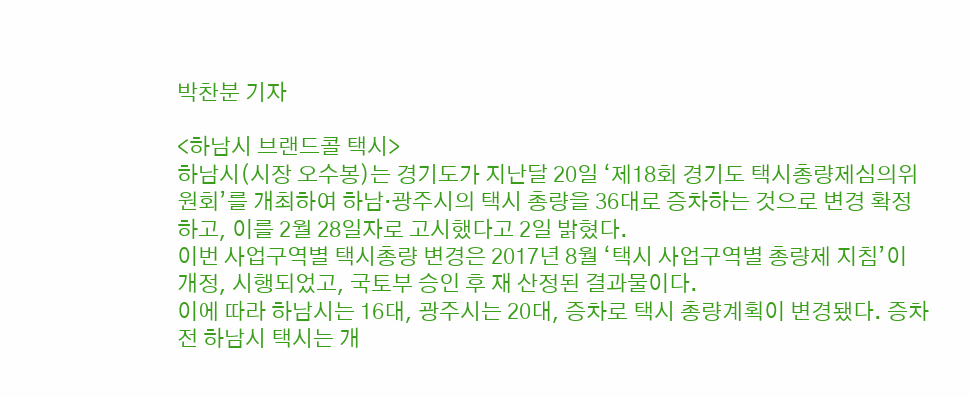박찬분 기자

<하남시 브랜드콜 택시>
하남시(시장 오수봉)는 경기도가 지난달 20일 ‘제18회 경기도 택시총량제심의위원회’를 개최하여 하남·광주시의 택시 총량을 36대로 증차하는 것으로 변경 확정하고, 이를 2월 28일자로 고시했다고 2일 밝혔다.
이번 사업구역별 택시총량 변경은 2017년 8월 ‘택시 사업구역별 총량제 지침’이 개정, 시행되었고, 국토부 승인 후 재 산정된 결과물이다.
이에 따라 하남시는 16대, 광주시는 20대, 증차로 택시 총량계획이 변경됐다. 증차 전 하남시 택시는 개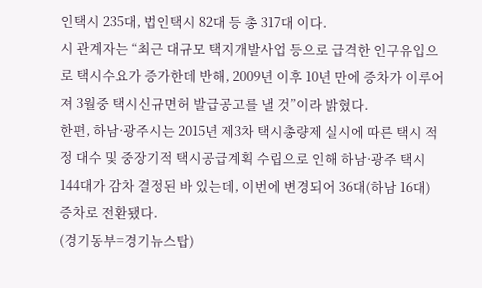인택시 235대, 법인택시 82대 등 총 317대 이다.
시 관계자는 “최근 대규모 택지개발사업 등으로 급격한 인구유입으로 택시수요가 증가한데 반해, 2009년 이후 10년 만에 증차가 이루어져 3월중 택시신규면허 발급공고를 낼 것”이라 밝혔다.
한편, 하남·광주시는 2015년 제3차 택시총량제 실시에 따른 택시 적정 대수 및 중장기적 택시공급계획 수립으로 인해 하남·광주 택시 144대가 감차 결정된 바 있는데, 이번에 변경되어 36대(하남 16대) 증차로 전환됐다.
(경기동부=경기뉴스탑)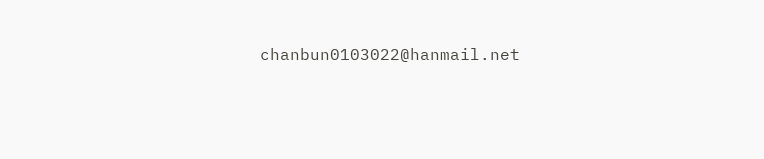chanbun0103022@hanmail.net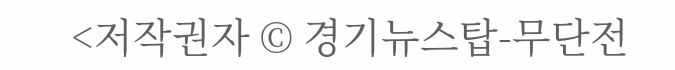<저작권자 © 경기뉴스탑-무단전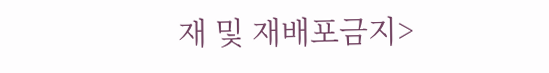재 및 재배포금지>